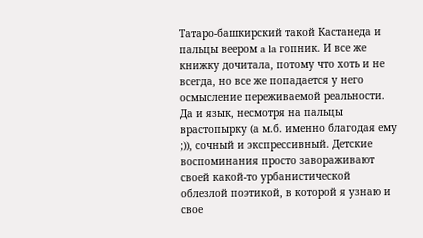Taтаро-башкирский такой Кастанеда и пальцы веером a la гопник. И все же книжку дочитала, потому что хоть и не всегда, но все же попадается у него осмысление переживаемой реальности. Да и язык, несмотря на пальцы врастопырку (а м.б. именно благодая ему ;)), сочный и экспрессивный. Детские воспоминания просто завораживают своей какой-то урбанистической облезлой поэтикой, в которой я узнаю и свое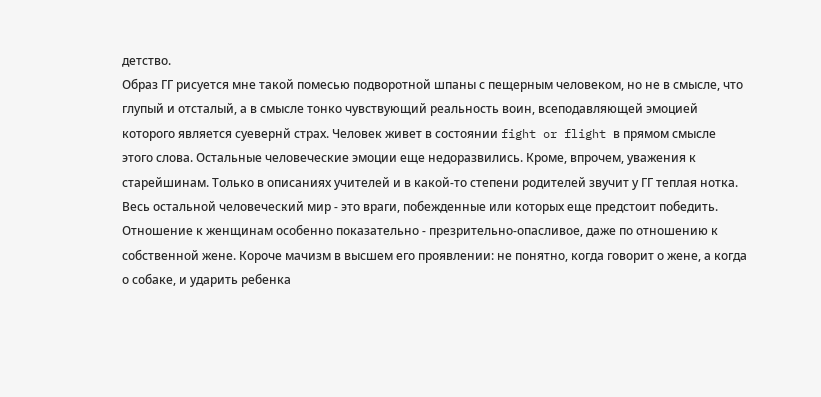детство.
Образ ГГ рисуется мне такой помесью подворотной шпаны с пещерным человеком, но не в смысле, что глупый и отсталый, а в смысле тонко чувствующий реальность воин, всеподавляющей эмоцией которого является суевернй страх. Человек живет в состоянии fight or flight в прямом смысле этого слова. Остальные человеческие эмоции еще недоразвились. Кроме, впрочем, уважения к старейшинам. Только в описаниях учителей и в какой-то степени родителей звучит у ГГ теплая нотка. Весь остальной человеческий мир - это враги, побежденные или которых еще предстоит победить. Отношение к женщинам особенно показательно - презрительно-опасливое, даже по отношению к собственной жене. Короче мачизм в высшем его проявлении: не понятно, когда говорит о жене, а когда о собаке, и ударить ребенка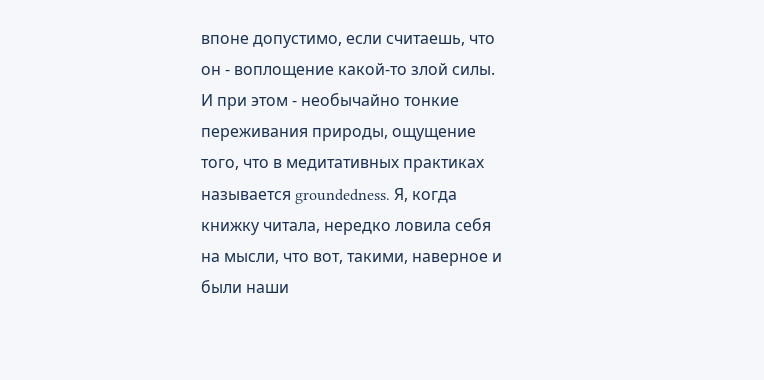впоне допустимо, если считаешь, что он - воплощение какой-то злой силы.
И при этом - необычайно тонкие переживания природы, ощущение того, что в медитативных практиках называется groundedness. Я, когда книжку читала, нередко ловила себя на мысли, что вот, такими, наверное и были наши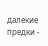далекие предки -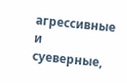агрессивные и суеверные,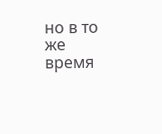но в то же время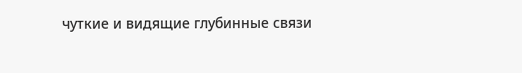чуткие и видящие глубинные связи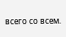всего со всем.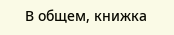В общем, книжка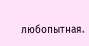любопытная.